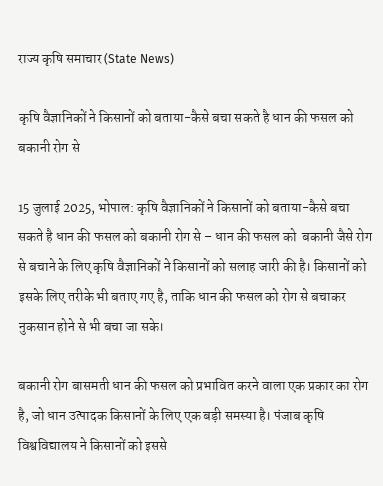राज्य कृषि समाचार (State News)

कृषि वैज्ञानिकों ने किसानों को बताया-कैसे बचा सकते है धान की फसल को बकानी रोग से

15 जुलाई 2025, भोपाल: कृषि वैज्ञानिकों ने किसानों को बताया-कैसे बचा सकते है धान की फसल को बकानी रोग से – धान की फसल को  बकानी जैसे रोग से बचाने के लिए कृषि वैज्ञानिकों ने किसानों को सलाह जारी की है। किसानों को इसके लिए तरीके भी बताए गए है, ताकि धान की फसल को रोग से बचाकर नुकसान होने से भी बचा जा सके।

बकानी रोग बासमती धान की फसल को प्रभावित करने वाला एक प्रकार का रोग है, जो धान उत्पादक किसानों के लिए एक बड़ी समस्या है। पंजाब कृषि विश्वविद्यालय ने किसानों को इससे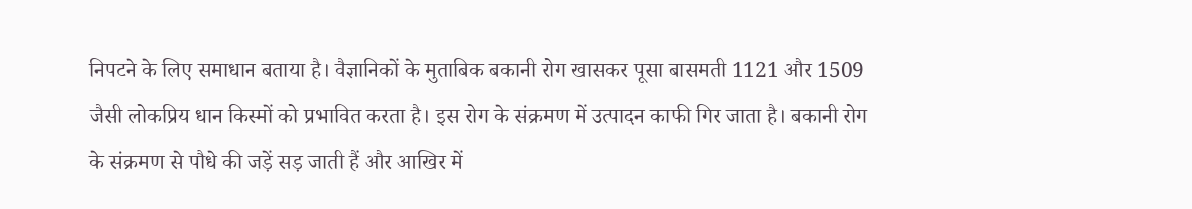निपटने के लिए समाधान बताया है। वैज्ञानिकों के मुताबिक बकानी रोग खासकर पूसा बासमती 1121 और 1509 जैसी लोकप्रिय धान किस्मों को प्रभावित करता है। इस रोग के संक्रमण में उत्पादन काफी गिर जाता है। बकानी रोग के संक्रमण से पौधे की जड़ें सड़ जाती हैं और आखिर में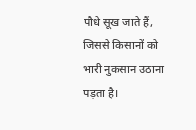पौधे सूख जाते हैं, जिससे किसानों को भारी नुकसान उठाना पड़ता है।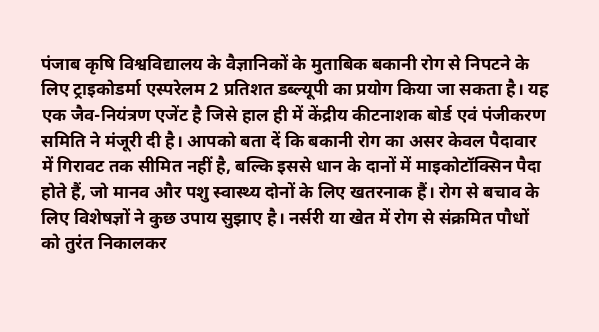पंजाब कृषि विश्वविद्यालय के वैज्ञानिकों के मुताबिक बकानी रोग से निपटने के लिए ट्राइकोडर्मा एस्परेलम 2 प्रतिशत डब्ल्यूपी का प्रयोग किया जा सकता है। यह एक जैव-नियंत्रण एजेंट है जिसे हाल ही में केंद्रीय कीटनाशक बोर्ड एवं पंजीकरण समिति ने मंजूरी दी है। आपको बता दें कि बकानी रोग का असर केवल पैदावार में गिरावट तक सीमित नहीं है, बल्कि इससे धान के दानों में माइकोटॉक्सिन पैदा होते हैं, जो मानव और पशु स्वास्थ्य दोनों के लिए खतरनाक हैं। रोग से बचाव के लिए विशेषज्ञों ने कुछ उपाय सुझाए है। नर्सरी या खेत में रोग से संक्रमित पौधों को तुरंत निकालकर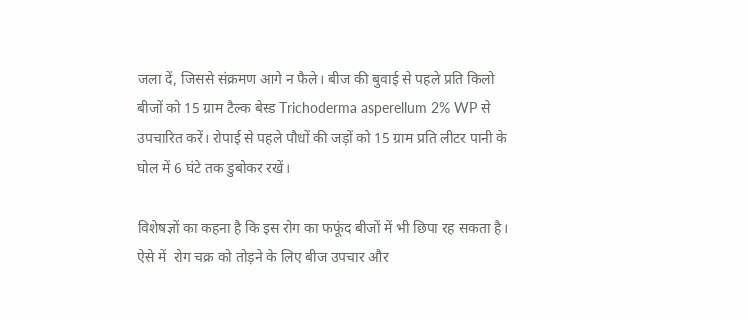जला दें, जिससे संक्रमण आगे न फैले। बीज की बुवाई से पहले प्रति किलो बीजों को 15 ग्राम टैल्क बेस्ड Trichoderma asperellum 2% WP से उपचारित करें। रोपाई से पहले पौधों की जड़ों को 15 ग्राम प्रति लीटर पानी के घोल में 6 घंटे तक डुबोकर रखें।

विशेषज्ञों का कहना है कि इस रोग का फफूंद बीजों में भी छिपा रह सकता है। ऐसे में  रोग चक्र को तोड़ने के लिए बीज उपचार और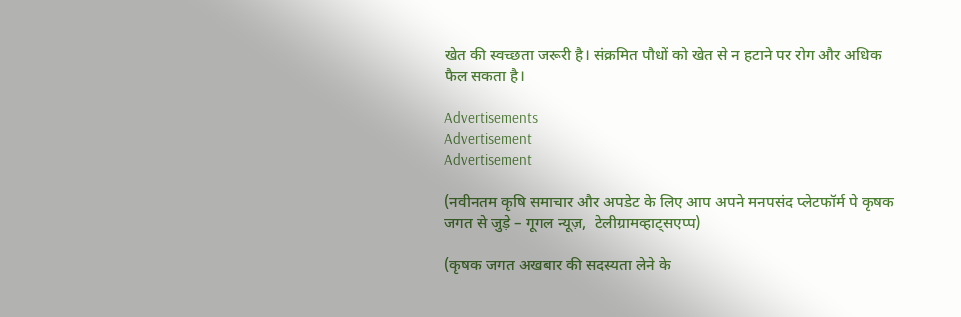खेत की स्वच्छता जरूरी है। संक्रमित पौधों को खेत से न हटाने पर रोग और अधिक फैल सकता है।

Advertisements
Advertisement
Advertisement

(नवीनतम कृषि समाचार और अपडेट के लिए आप अपने मनपसंद प्लेटफॉर्म पे कृषक जगत से जुड़े – गूगल न्यूज़,  टेलीग्रामव्हाट्सएप्प)

(कृषक जगत अखबार की सदस्यता लेने के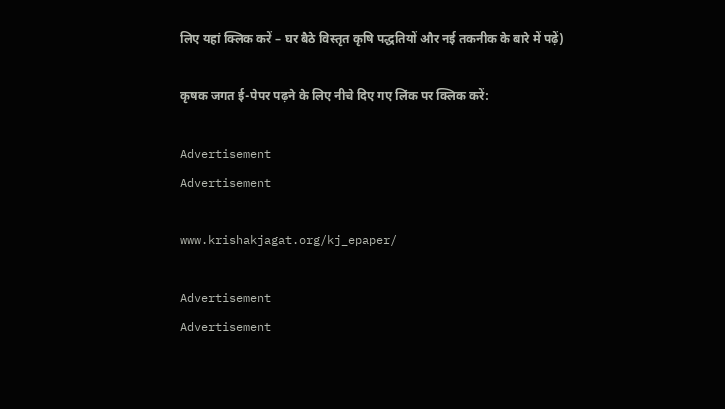लिए यहां क्लिक करें – घर बैठे विस्तृत कृषि पद्धतियों और नई तकनीक के बारे में पढ़ें)

कृषक जगत ई-पेपर पढ़ने के लिए नीचे दिए गए लिंक पर क्लिक करें:

Advertisement
Advertisement

www.krishakjagat.org/kj_epaper/

Advertisement
Advertisement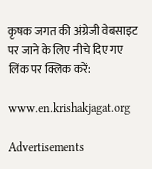कृषक जगत की अंग्रेजी वेबसाइट पर जाने के लिए नीचे दिए गए लिंक पर क्लिक करें:

www.en.krishakjagat.org

Advertisements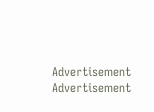Advertisement
Advertisement